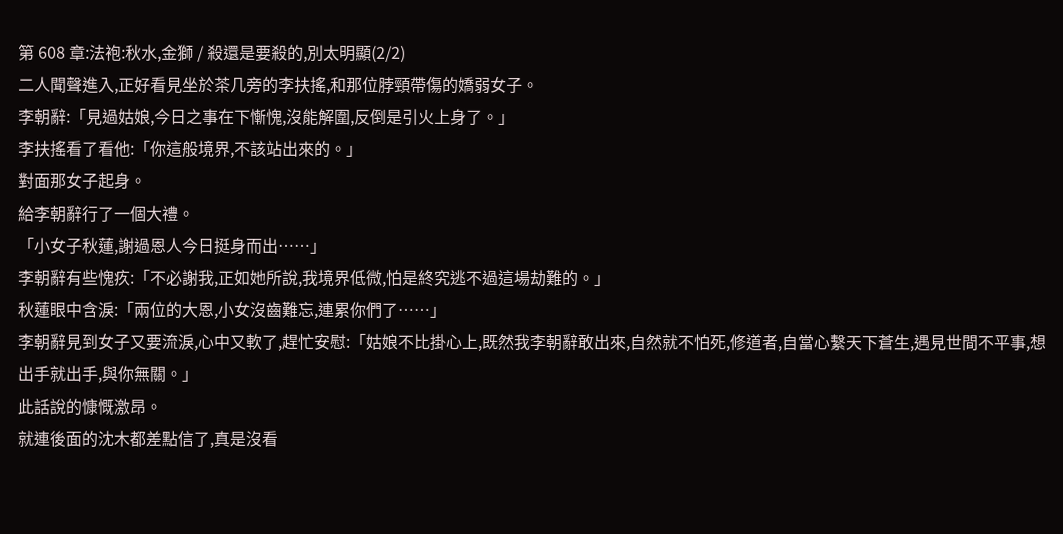第 608 章:法袍:秋水,金獅 / 殺還是要殺的,別太明顯(2/2)
二人聞聲進入,正好看見坐於茶几旁的李扶搖,和那位脖頸帶傷的嬌弱女子。
李朝辭:「見過姑娘,今日之事在下慚愧,沒能解圍,反倒是引火上身了。」
李扶搖看了看他:「你這般境界,不該站出來的。」
對面那女子起身。
給李朝辭行了一個大禮。
「小女子秋蓮,謝過恩人今日挺身而出……」
李朝辭有些愧疚:「不必謝我,正如她所說,我境界低微,怕是終究逃不過這場劫難的。」
秋蓮眼中含淚:「兩位的大恩,小女沒齒難忘,連累你們了……」
李朝辭見到女子又要流淚,心中又軟了,趕忙安慰:「姑娘不比掛心上,既然我李朝辭敢出來,自然就不怕死,修道者,自當心繫天下蒼生,遇見世間不平事,想出手就出手,與你無關。」
此話說的慷慨激昂。
就連後面的沈木都差點信了,真是沒看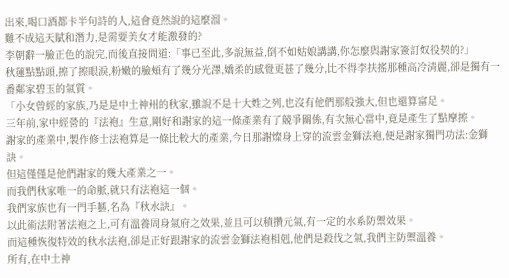出來,喝口酒都卡半句詩的人,這會竟然說的這麼溜。
難不成這天賦和潛力,是需要美女才能激發的?
李朝辭一臉正色的說完,而後直接問道:「事已至此,多說無益,倒不如姑娘講講,你怎麼與謝家簽訂奴役契的?」
秋蓮點點頭,擦了擦眼淚,粉嫩的臉頰有了幾分光澤,嬌柔的感覺更甚了幾分,比不得李扶搖那種高冷清麗,卻是獨有一番鄰家碧玉的氣質。
「小女曾經的家族,乃是是中土神州的秋家,雖說不是十大姓之列,也沒有他們那般強大,但也還算富足。
三年前,家中經營的『法袍』生意,剛好和謝家的這一條產業有了競爭關係,有次無心當中,竟是產生了點摩擦。
謝家的產業中,製作修士法袍算是一條比較大的產業,今日那謝燦身上穿的流雲金獅法袍,便是謝家獨門功法:金獅訣。
但這僅僅是他們謝家的幾大產業之一。
而我們秋家唯一的命脈,就只有法袍這一個。
我們家族也有一門手藝,名為『秋水訣』。
以此術法附著法袍之上,可有溫養周身氣府之效果,並且可以積攢元氣,有一定的水系防禦效果。
而這種恢復特效的秋水法袍,卻是正好跟謝家的流雲金獅法袍相剋,他們是殺伐之氣,我們主防禦溫養。
所有,在中土神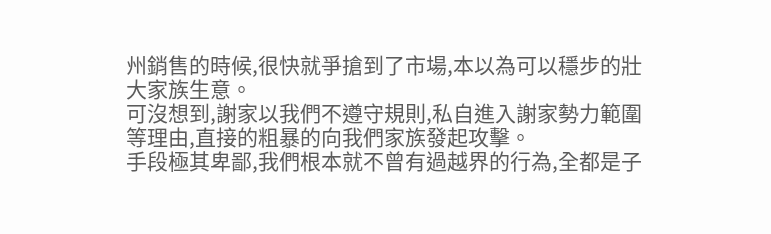州銷售的時候,很快就爭搶到了市場,本以為可以穩步的壯大家族生意。
可沒想到,謝家以我們不遵守規則,私自進入謝家勢力範圍等理由,直接的粗暴的向我們家族發起攻擊。
手段極其卑鄙,我們根本就不曾有過越界的行為,全都是子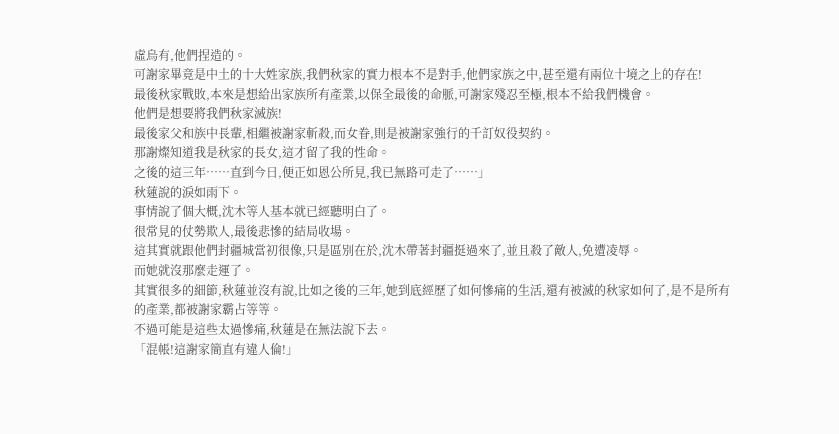虛烏有,他們捏造的。
可謝家畢竟是中土的十大姓家族,我們秋家的實力根本不是對手,他們家族之中,甚至還有兩位十境之上的存在!
最後秋家戰敗,本來是想給出家族所有產業,以保全最後的命脈,可謝家殘忍至極,根本不給我們機會。
他們是想要將我們秋家滅族!
最後家父和族中長輩,相繼被謝家斬殺,而女眷,則是被謝家強行的千訂奴役契約。
那謝燦知道我是秋家的長女,這才留了我的性命。
之後的這三年……直到今日,便正如恩公所見,我已無路可走了……」
秋蓮說的淚如雨下。
事情說了個大概,沈木等人基本就已經聽明白了。
很常見的仗勢欺人,最後悲慘的結局收場。
這其實就跟他們封疆城當初很像,只是區別在於,沈木帶著封疆挺過來了,並且殺了敵人,免遭凌辱。
而她就沒那麼走運了。
其實很多的細節,秋蓮並沒有說,比如之後的三年,她到底經歷了如何慘痛的生活,還有被滅的秋家如何了,是不是所有的產業,都被謝家霸占等等。
不過可能是這些太過慘痛,秋蓮是在無法說下去。
「混帳!這謝家簡直有違人倫!」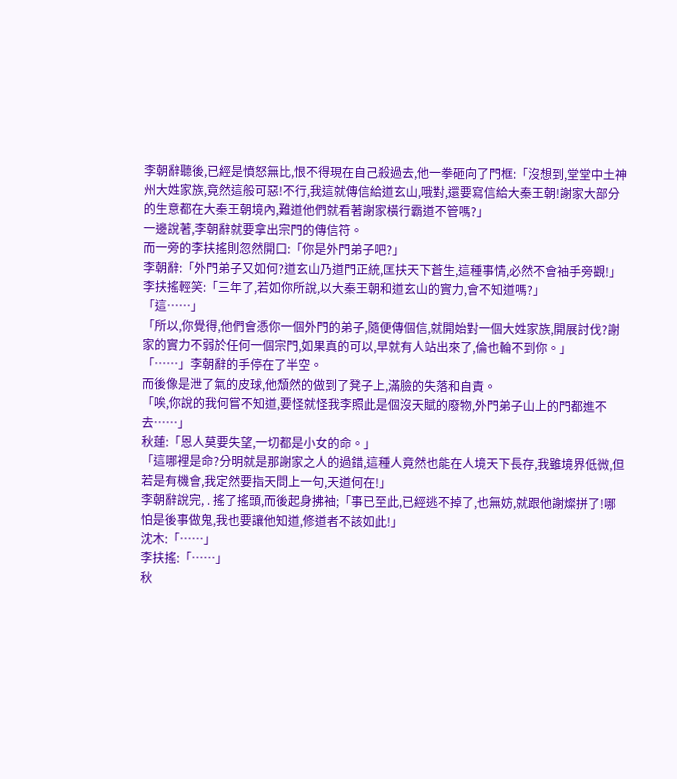李朝辭聽後,已經是憤怒無比,恨不得現在自己殺過去,他一拳砸向了門框:「沒想到,堂堂中土神州大姓家族,竟然這般可惡!不行,我這就傳信給道玄山,哦對,還要寫信給大秦王朝!謝家大部分的生意都在大秦王朝境內,難道他們就看著謝家橫行霸道不管嗎?」
一邊說著,李朝辭就要拿出宗門的傳信符。
而一旁的李扶搖則忽然開口:「你是外門弟子吧?」
李朝辭:「外門弟子又如何?道玄山乃道門正統,匡扶天下蒼生,這種事情,必然不會袖手旁觀!」
李扶搖輕笑:「三年了,若如你所說,以大秦王朝和道玄山的實力,會不知道嗎?」
「這……」
「所以,你覺得,他們會憑你一個外門的弟子,隨便傳個信,就開始對一個大姓家族,開展討伐?謝家的實力不弱於任何一個宗門,如果真的可以,早就有人站出來了,倫也輪不到你。」
「……」李朝辭的手停在了半空。
而後像是泄了氣的皮球,他頹然的做到了凳子上,滿臉的失落和自責。
「唉,你說的我何嘗不知道,要怪就怪我李照此是個沒天賦的廢物,外門弟子山上的門都進不去……」
秋蓮:「恩人莫要失望,一切都是小女的命。」
「這哪裡是命?分明就是那謝家之人的過錯,這種人竟然也能在人境天下長存,我雖境界低微,但若是有機會,我定然要指天問上一句,天道何在!」
李朝辭說完, . 搖了搖頭,而後起身拂袖;「事已至此,已經逃不掉了,也無妨,就跟他謝燦拼了!哪怕是後事做鬼,我也要讓他知道,修道者不該如此!」
沈木:「……」
李扶搖:「……」
秋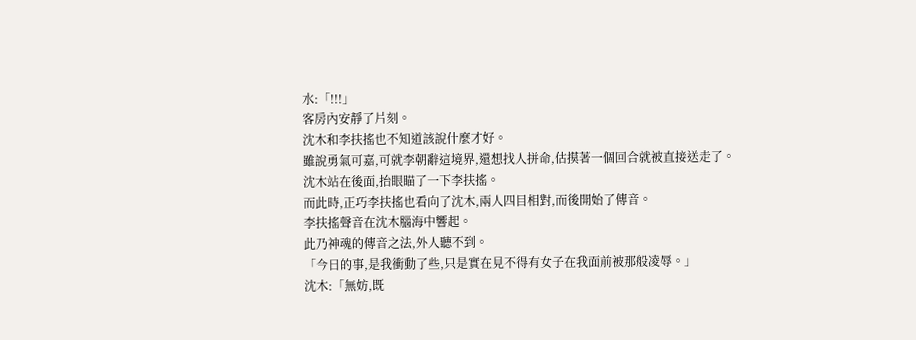水:「!!!」
客房內安靜了片刻。
沈木和李扶搖也不知道該說什麼才好。
雖說勇氣可嘉,可就李朝辭這境界,還想找人拼命,估摸著一個回合就被直接送走了。
沈木站在後面,抬眼瞄了一下李扶搖。
而此時,正巧李扶搖也看向了沈木,兩人四目相對,而後開始了傳音。
李扶搖聲音在沈木腦海中響起。
此乃神魂的傳音之法,外人聽不到。
「今日的事,是我衝動了些,只是實在見不得有女子在我面前被那般凌辱。」
沈木:「無妨,既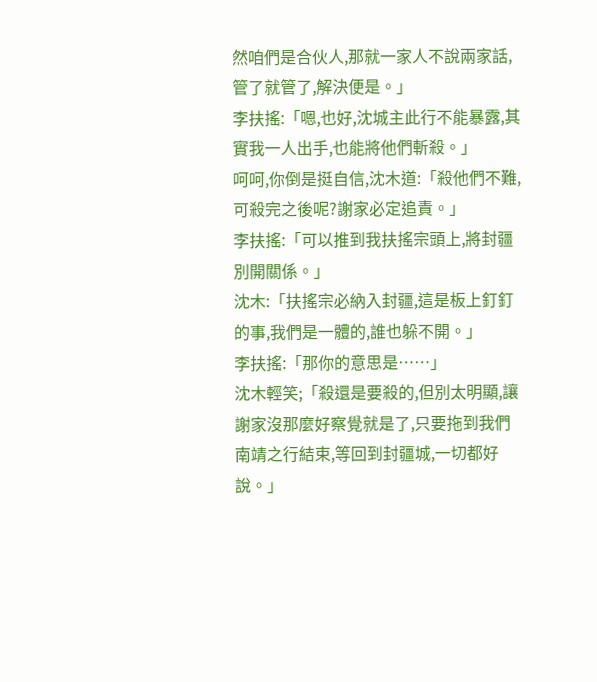然咱們是合伙人,那就一家人不說兩家話,管了就管了,解決便是。」
李扶搖:「嗯,也好,沈城主此行不能暴露,其實我一人出手,也能將他們斬殺。」
呵呵,你倒是挺自信,沈木道:「殺他們不難,可殺完之後呢?謝家必定追責。」
李扶搖:「可以推到我扶搖宗頭上,將封疆別開關係。」
沈木:「扶搖宗必納入封疆,這是板上釘釘的事,我們是一體的,誰也躲不開。」
李扶搖:「那你的意思是……」
沈木輕笑;「殺還是要殺的,但別太明顯,讓謝家沒那麼好察覺就是了,只要拖到我們南靖之行結束,等回到封疆城,一切都好說。」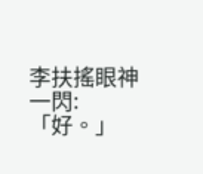李扶搖眼神一閃:「好。」